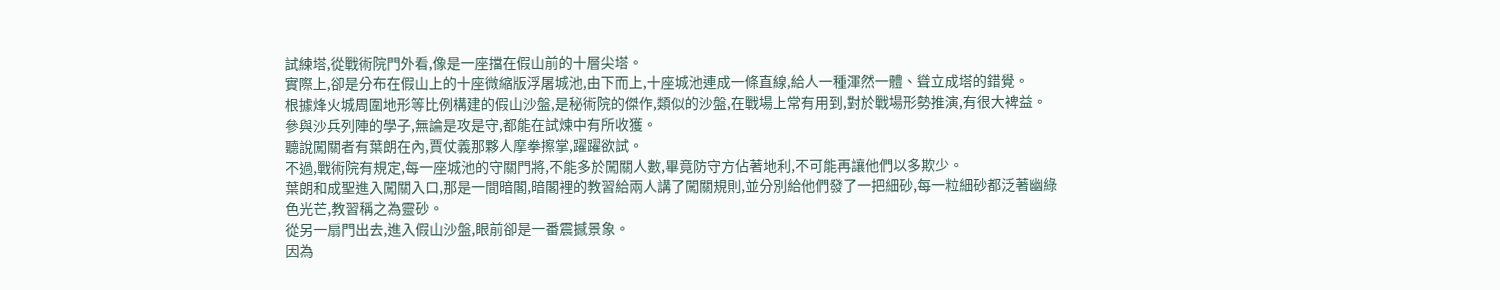試練塔,從戰術院門外看,像是一座擋在假山前的十層尖塔。
實際上,卻是分布在假山上的十座微縮版浮屠城池,由下而上,十座城池連成一條直線,給人一種渾然一體、聳立成塔的錯覺。
根據烽火城周圍地形等比例構建的假山沙盤,是秘術院的傑作,類似的沙盤,在戰場上常有用到,對於戰場形勢推演,有很大裨益。
參與沙兵列陣的學子,無論是攻是守,都能在試煉中有所收獲。
聽說闖關者有葉朗在內,賈仗義那夥人摩拳擦掌,躍躍欲試。
不過,戰術院有規定,每一座城池的守關門將,不能多於闖關人數,畢竟防守方佔著地利,不可能再讓他們以多欺少。
葉朗和成聖進入闖關入口,那是一間暗閣,暗閣裡的教習給兩人講了闖關規則,並分別給他們發了一把細砂,每一粒細砂都泛著幽綠色光芒,教習稱之為靈砂。
從另一扇門出去,進入假山沙盤,眼前卻是一番震撼景象。
因為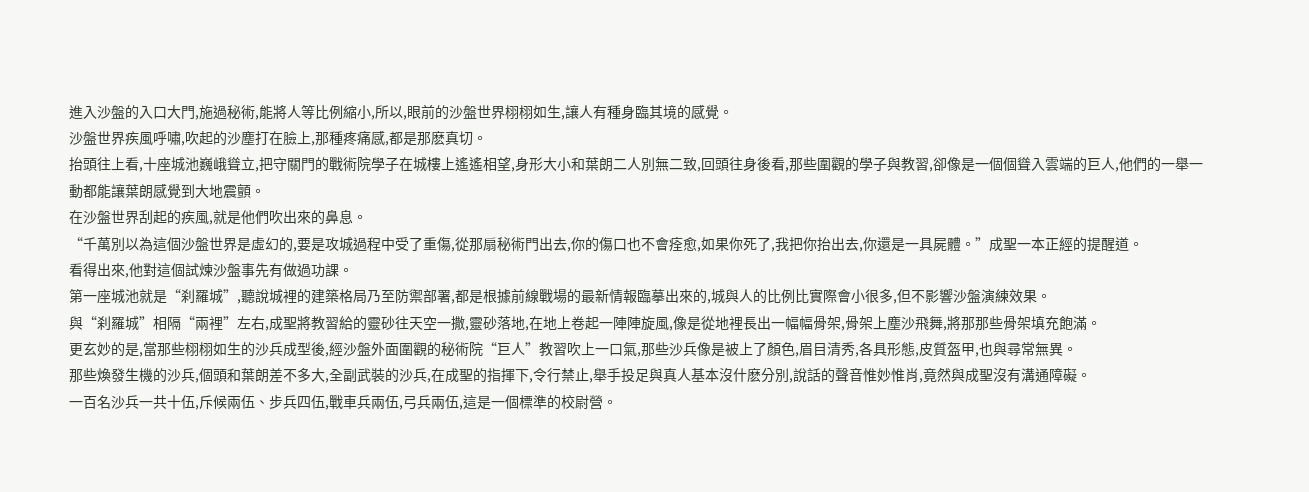進入沙盤的入口大門,施過秘術,能將人等比例縮小,所以,眼前的沙盤世界栩栩如生,讓人有種身臨其境的感覺。
沙盤世界疾風呼嘯,吹起的沙塵打在臉上,那種疼痛感,都是那麽真切。
抬頭往上看,十座城池巍峨聳立,把守關門的戰術院學子在城樓上遙遙相望,身形大小和葉朗二人別無二致,回頭往身後看,那些圍觀的學子與教習,卻像是一個個聳入雲端的巨人,他們的一舉一動都能讓葉朗感覺到大地震顫。
在沙盤世界刮起的疾風,就是他們吹出來的鼻息。
“千萬別以為這個沙盤世界是虛幻的,要是攻城過程中受了重傷,從那扇秘術門出去,你的傷口也不會痊愈,如果你死了,我把你抬出去,你還是一具屍體。”成聖一本正經的提醒道。
看得出來,他對這個試煉沙盤事先有做過功課。
第一座城池就是“刹羅城”,聽說城裡的建築格局乃至防禦部署,都是根據前線戰場的最新情報臨摹出來的,城與人的比例比實際會小很多,但不影響沙盤演練效果。
與“刹羅城”相隔“兩裡”左右,成聖將教習給的靈砂往天空一撒,靈砂落地,在地上卷起一陣陣旋風,像是從地裡長出一幅幅骨架,骨架上塵沙飛舞,將那那些骨架填充飽滿。
更玄妙的是,當那些栩栩如生的沙兵成型後,經沙盤外面圍觀的秘術院“巨人”教習吹上一口氣,那些沙兵像是被上了顏色,眉目清秀,各具形態,皮質盔甲,也與尋常無異。
那些煥發生機的沙兵,個頭和葉朗差不多大,全副武裝的沙兵,在成聖的指揮下,令行禁止,舉手投足與真人基本沒什麽分別,說話的聲音惟妙惟肖,竟然與成聖沒有溝通障礙。
一百名沙兵一共十伍,斥候兩伍、步兵四伍,戰車兵兩伍,弓兵兩伍,這是一個標準的校尉營。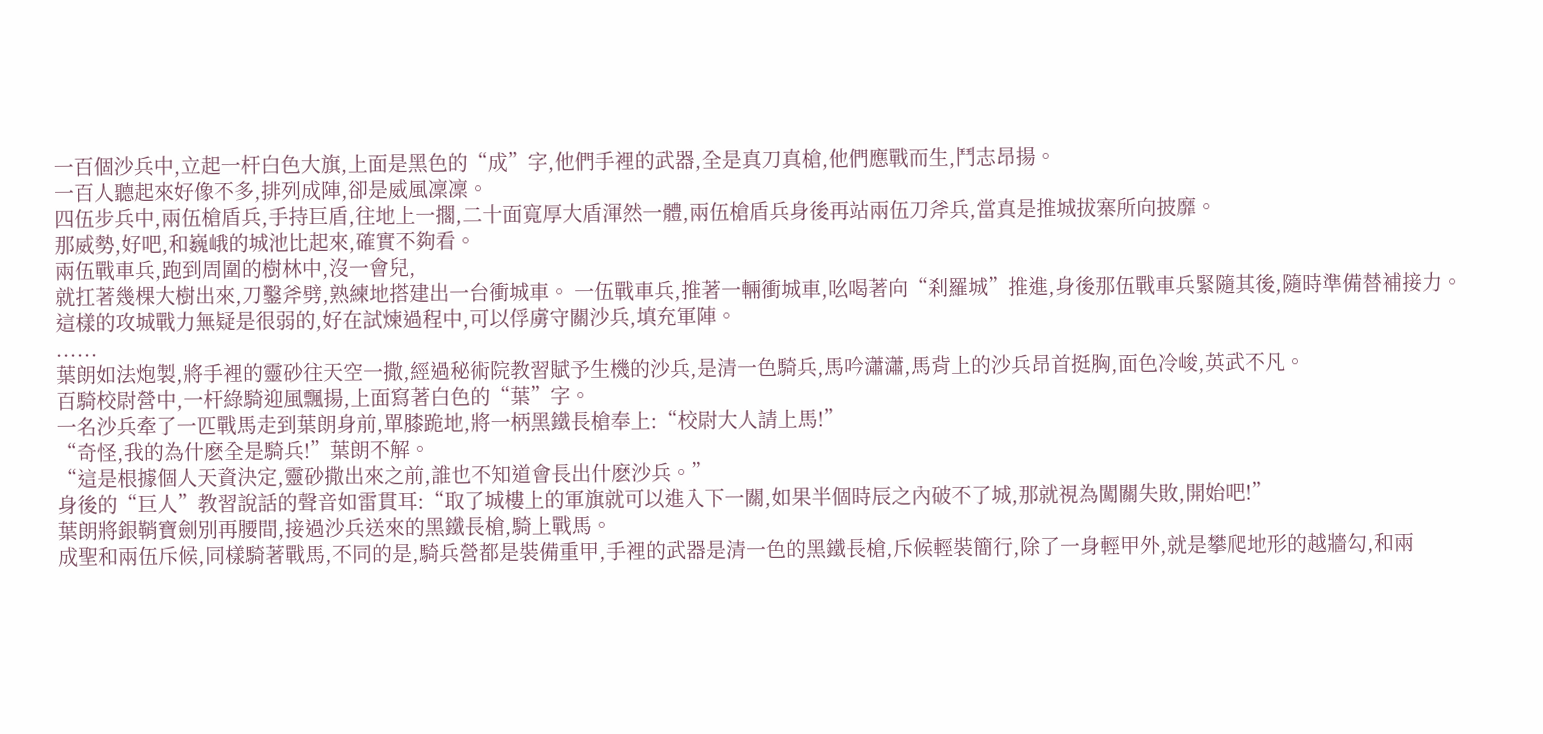一百個沙兵中,立起一杆白色大旗,上面是黑色的“成”字,他們手裡的武器,全是真刀真槍,他們應戰而生,鬥志昂揚。
一百人聽起來好像不多,排列成陣,卻是威風凜凜。
四伍步兵中,兩伍槍盾兵,手持巨盾,往地上一擱,二十面寬厚大盾渾然一體,兩伍槍盾兵身後再站兩伍刀斧兵,當真是推城拔寨所向披靡。
那威勢,好吧,和巍峨的城池比起來,確實不夠看。
兩伍戰車兵,跑到周圍的樹林中,沒一會兒,
就扛著幾棵大樹出來,刀鑿斧劈,熟練地搭建出一台衝城車。 一伍戰車兵,推著一輛衝城車,吆喝著向“刹羅城”推進,身後那伍戰車兵緊隨其後,隨時準備替補接力。
這樣的攻城戰力無疑是很弱的,好在試煉過程中,可以俘虜守關沙兵,填充軍陣。
......
葉朗如法炮製,將手裡的靈砂往天空一撒,經過秘術院教習賦予生機的沙兵,是清一色騎兵,馬吟瀟瀟,馬背上的沙兵昂首挺胸,面色冷峻,英武不凡。
百騎校尉營中,一杆綠騎迎風飄揚,上面寫著白色的“葉”字。
一名沙兵牽了一匹戰馬走到葉朗身前,單膝跪地,將一柄黑鐵長槍奉上:“校尉大人請上馬!”
“奇怪,我的為什麽全是騎兵!”葉朗不解。
“這是根據個人天資決定,靈砂撒出來之前,誰也不知道會長出什麽沙兵。”
身後的“巨人”教習說話的聲音如雷貫耳:“取了城樓上的軍旗就可以進入下一關,如果半個時辰之內破不了城,那就視為闖關失敗,開始吧!”
葉朗將銀鞘寶劍別再腰間,接過沙兵送來的黑鐵長槍,騎上戰馬。
成聖和兩伍斥候,同樣騎著戰馬,不同的是,騎兵營都是裝備重甲,手裡的武器是清一色的黑鐵長槍,斥候輕裝簡行,除了一身輕甲外,就是攀爬地形的越牆勾,和兩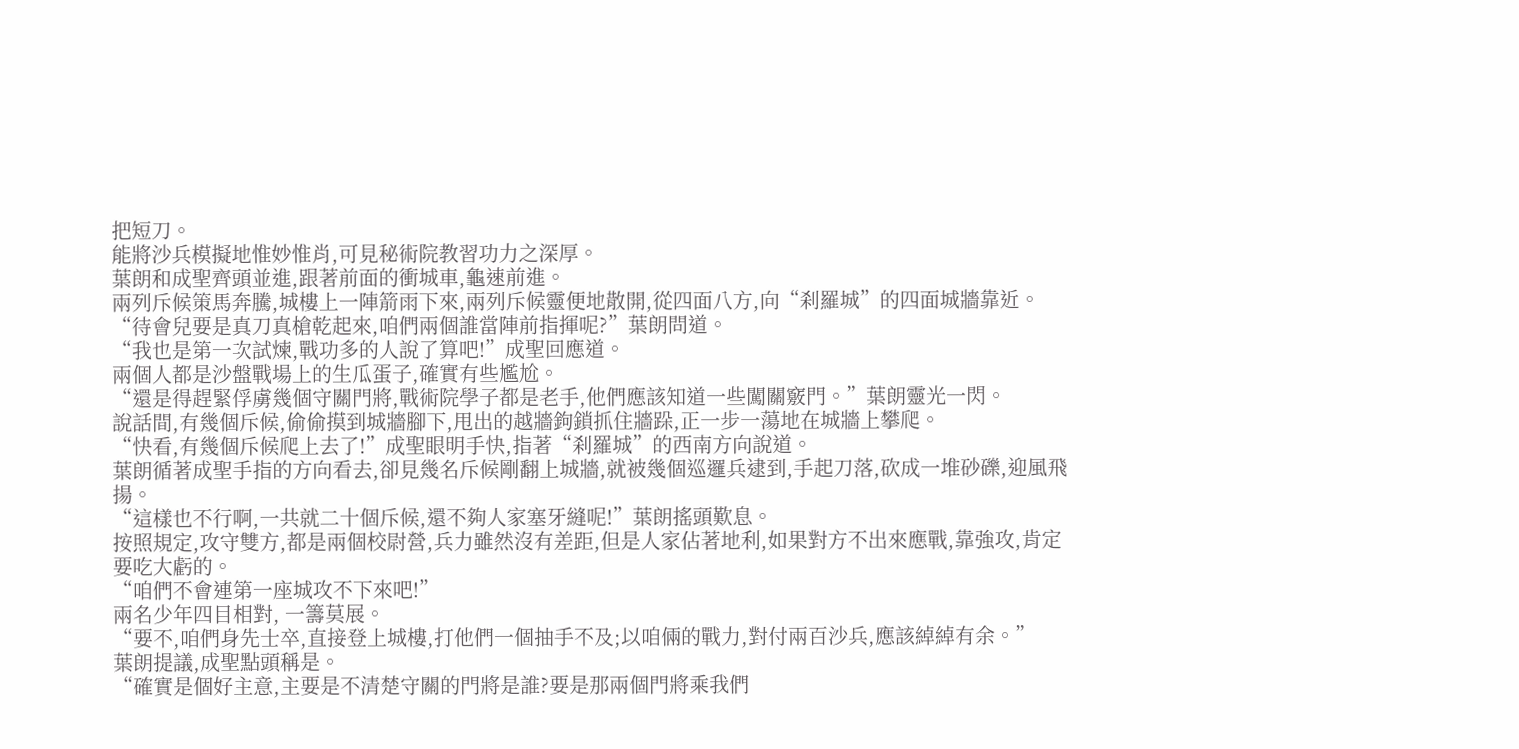把短刀。
能將沙兵模擬地惟妙惟肖,可見秘術院教習功力之深厚。
葉朗和成聖齊頭並進,跟著前面的衝城車,龜速前進。
兩列斥候策馬奔騰,城樓上一陣箭雨下來,兩列斥候靈便地散開,從四面八方,向“刹羅城”的四面城牆靠近。
“待會兒要是真刀真槍乾起來,咱們兩個誰當陣前指揮呢?”葉朗問道。
“我也是第一次試煉,戰功多的人說了算吧!”成聖回應道。
兩個人都是沙盤戰場上的生瓜蛋子,確實有些尷尬。
“還是得趕緊俘虜幾個守關門將,戰術院學子都是老手,他們應該知道一些闖關竅門。”葉朗靈光一閃。
說話間,有幾個斥候,偷偷摸到城牆腳下,甩出的越牆鉤鎖抓住牆跺,正一步一蕩地在城牆上攀爬。
“快看,有幾個斥候爬上去了!”成聖眼明手快,指著“刹羅城”的西南方向說道。
葉朗循著成聖手指的方向看去,卻見幾名斥候剛翻上城牆,就被幾個巡邏兵逮到,手起刀落,砍成一堆砂礫,迎風飛揚。
“這樣也不行啊,一共就二十個斥候,還不夠人家塞牙縫呢!”葉朗搖頭歎息。
按照規定,攻守雙方,都是兩個校尉營,兵力雖然沒有差距,但是人家佔著地利,如果對方不出來應戰,靠強攻,肯定要吃大虧的。
“咱們不會連第一座城攻不下來吧!”
兩名少年四目相對, 一籌莫展。
“要不,咱們身先士卒,直接登上城樓,打他們一個抽手不及;以咱倆的戰力,對付兩百沙兵,應該綽綽有余。”
葉朗提議,成聖點頭稱是。
“確實是個好主意,主要是不清楚守關的門將是誰?要是那兩個門將乘我們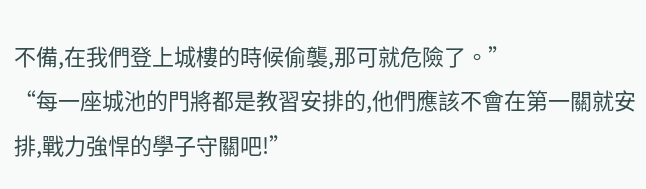不備,在我們登上城樓的時候偷襲,那可就危險了。”
“每一座城池的門將都是教習安排的,他們應該不會在第一關就安排,戰力強悍的學子守關吧!”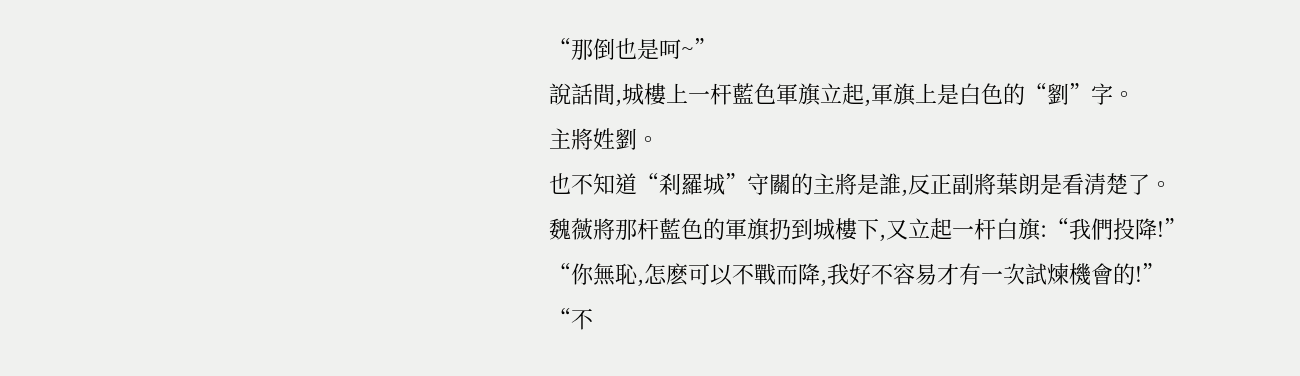“那倒也是呵~”
說話間,城樓上一杆藍色軍旗立起,軍旗上是白色的“劉”字。
主將姓劉。
也不知道“刹羅城”守關的主將是誰,反正副將葉朗是看清楚了。
魏薇將那杆藍色的軍旗扔到城樓下,又立起一杆白旗:“我們投降!”
“你無恥,怎麽可以不戰而降,我好不容易才有一次試煉機會的!”
“不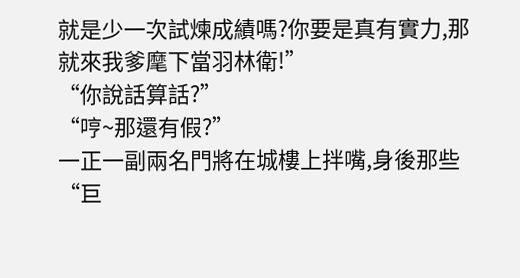就是少一次試煉成績嗎?你要是真有實力,那就來我爹麾下當羽林衛!”
“你說話算話?”
“哼~那還有假?”
一正一副兩名門將在城樓上拌嘴,身後那些“巨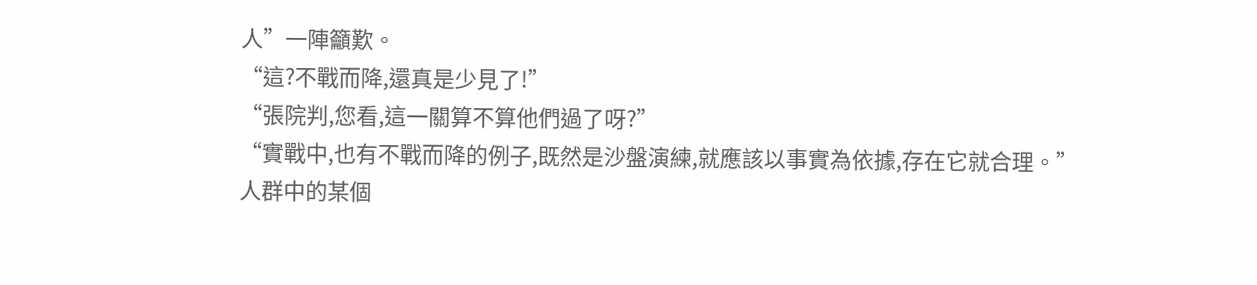人”一陣籲歎。
“這?不戰而降,還真是少見了!”
“張院判,您看,這一關算不算他們過了呀?”
“實戰中,也有不戰而降的例子,既然是沙盤演練,就應該以事實為依據,存在它就合理。”
人群中的某個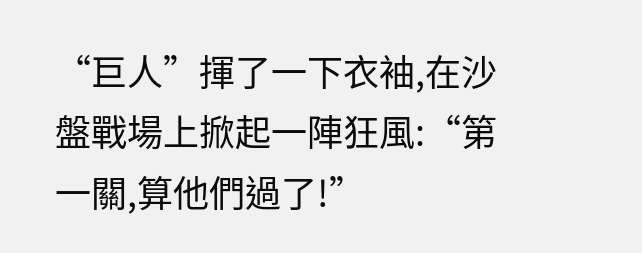“巨人”揮了一下衣袖,在沙盤戰場上掀起一陣狂風:“第一關,算他們過了!”